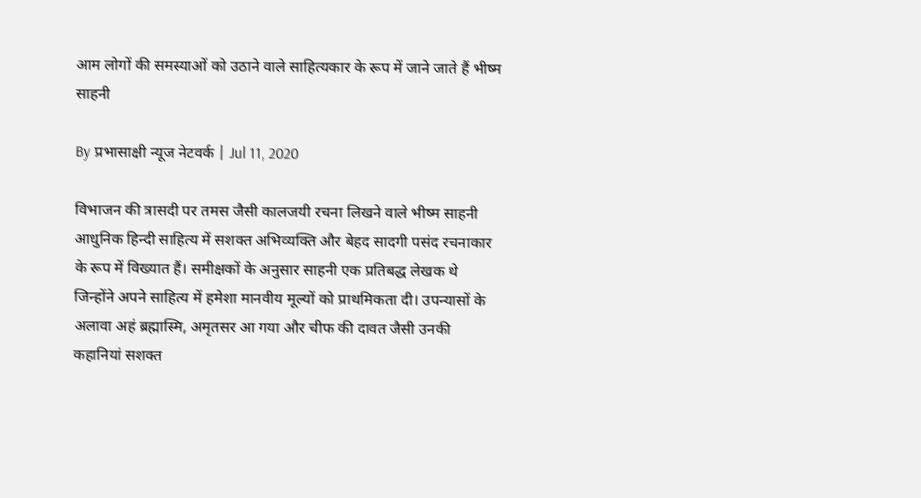आम लोगों की समस्याओं को उठाने वाले साहित्यकार के रूप में जाने जाते हैं भीष्म साहनी

By प्रभासाक्षी न्यूज नेटवर्क | Jul 11, 2020

विभाजन की त्रासदी पर तमस जैसी कालजयी रचना लिखने वाले भीष्म साहनी आधुनिक हिन्दी साहित्य में सशक्त अभिव्यक्ति और बेहद सादगी पसंद रचनाकार के रूप में विख्यात हैं। समीक्षकों के अनुसार साहनी एक प्रतिबद्ध लेखक थे जिन्होंने अपने साहित्य में हमेशा मानवीय मूल्यों को प्राथमिकता दी। उपन्यासों के अलावा अहं ब्रह्मास्मि, अमृतसर आ गया और चीफ की दावत जैसी उनकी कहानियां सशक्त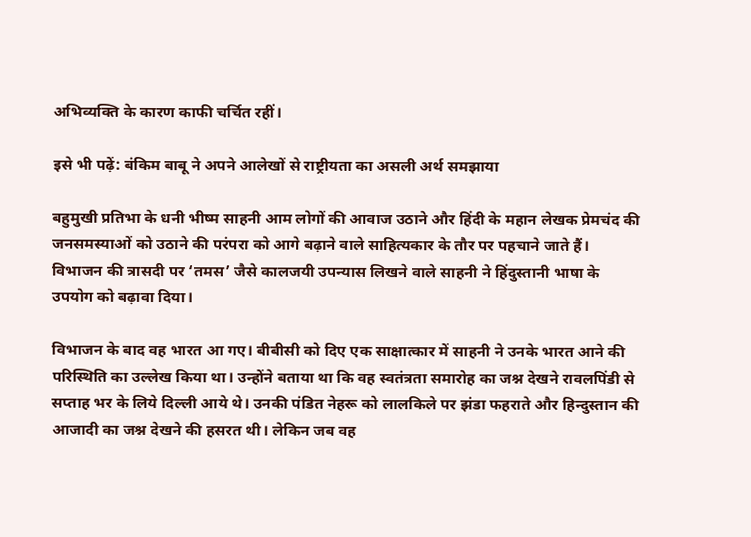अभिव्यक्ति के कारण काफी चर्चित रहीं।

इसे भी पढ़ें: बंकिम बाबू ने अपने आलेखों से राष्ट्रीयता का असली अर्थ समझाया

बहुमुखी प्रतिभा के धनी भीष्म साहनी आम लोगों की आवाज उठाने और हिंदी के महान लेखक प्रेमचंद की जनसमस्याओं को उठाने की परंपरा को आगे बढ़ाने वाले साहित्यकार के तौर पर पहचाने जाते हैं। विभाजन की त्रासदी पर ‘तमस’ जैसे कालजयी उपन्यास लिखने वाले साहनी ने हिंदुस्तानी भाषा के उपयोग को बढ़ावा दिया।

विभाजन के बाद वह भारत आ गए। बीबीसी को दिए एक साक्षात्कार में साहनी ने उनके भारत आने की परिस्थिति का उल्लेख किया था। उन्होंने बताया था कि वह स्वतंत्रता समारोह का जश्न देखने रावलपिंडी से सप्ताह भर के लिये दिल्ली आये थे। उनकी पंडित नेहरू को लालकिले पर झंडा फहराते और हिन्दुस्तान की आजादी का जश्न देखने की हसरत थी। लेकिन जब वह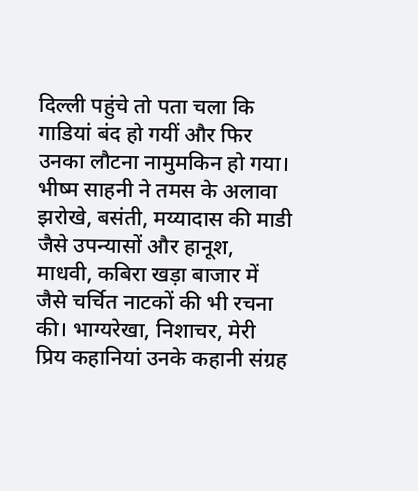दिल्ली पहुंचे तो पता चला कि गाडियां बंद हो गयीं और फिर उनका लौटना नामुमकिन हो गया। भीष्म साहनी ने तमस के अलावा झरोखे, बसंती, मय्यादास की माडी जैसे उपन्यासों और हानूश, माधवी, कबिरा खड़ा बाजार में जैसे चर्चित नाटकों की भी रचना की। भाग्यरेखा, निशाचर, मेरी प्रिय कहानियां उनके कहानी संग्रह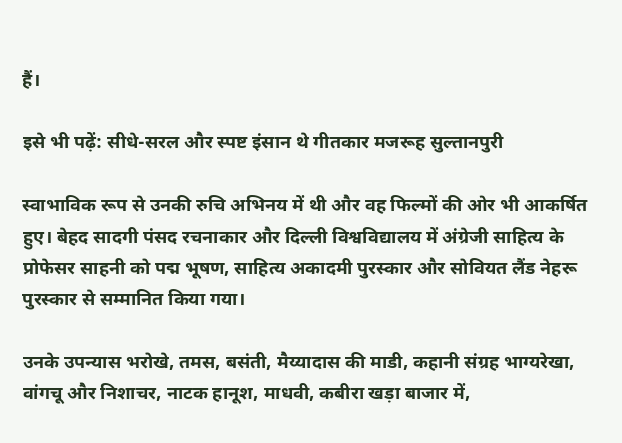हैं।

इसे भी पढ़ें: सीधे-सरल और स्पष्ट इंसान थे गीतकार मजरूह सुल्तानपुरी

स्वाभाविक रूप से उनकी रुचि अभिनय में थी और वह फिल्मों की ओर भी आकर्षित हुए। बेहद सादगी पंसद रचनाकार और दिल्ली विश्वविद्यालय में अंग्रेजी साहित्य के प्रोफेसर साहनी को पद्म भूषण, साहित्य अकादमी पुरस्कार और सोवियत लैंड नेहरू पुरस्कार से सम्मानित किया गया।

उनके उपन्यास भरोखे, तमस, बसंती, मैय्यादास की माडी, कहानी संग्रह भाग्यरेखा, वांगचू और निशाचर, नाटक हानूश, माधवी, कबीरा खड़ा बाजार में,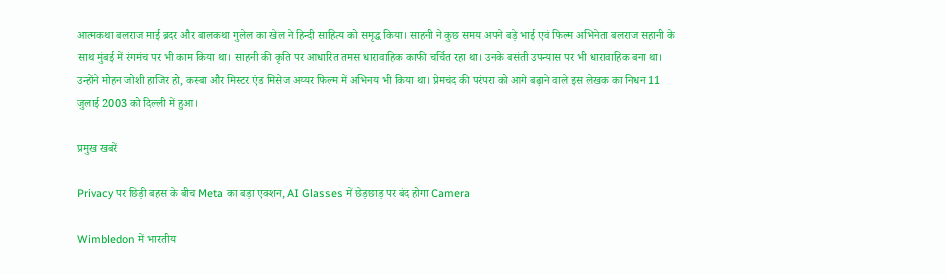आत्मकथा बलराज माई ब्रदर और बालकथा गुलेल का खेल ने हिन्दी साहित्य को समृद्ध किया। साहनी ने कुछ समय अपने बड़े भाई एवं फिल्म अभिनेता बलराज सहानी के साथ मुंबई में रंगमंच पर भी काम किया था। साहनी की कृति पर आधारित तमस धारावाहिक काफी चर्चित रहा था। उनके बसंती उपन्यास पर भी धारावाहिक बना था। उन्होंने मोहन जोशी हाजिर हो, कस्बा और मिस्टर एंड मिसेज अय्यर फिल्म में अभिनय भी किया था। प्रेमचंद की परंपरा को आगे बढ़ाने वाले इस लेखक का निधन 11 जुलाई 2003 को दिल्ली में हुआ।

प्रमुख खबरें

Privacy पर छिड़ी बहस के बीच Meta का बड़ा एक्शन, AI Glasses में छेड़छाड़ पर बंद होगा Camera

Wimbledon में भारतीय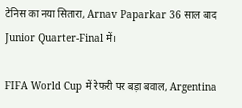टेनिस का नया सितारा, Arnav Paparkar 36 साल बाद Junior Quarter-Final में।

FIFA World Cup में रेफरी पर बड़ा बवाल, Argentina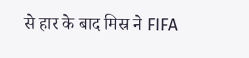से हार के बाद मिस्र ने FIFA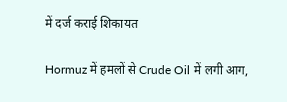में दर्ज कराई शिकायत

Hormuz में हमलों से Crude Oil में लगी आग,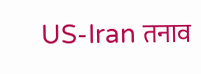US-Iran तनाव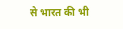से भारत की भी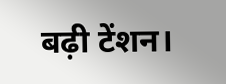बढ़ी टेंशन।